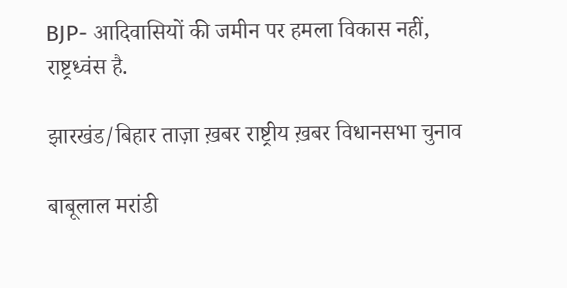BJP- आदिवासियों की जमीन पर हमला विकास नहीं, राष्ट्रध्वंस है.

झारखंड/बिहार ताज़ा ख़बर राष्ट्रीय ख़बर विधानसभा चुनाव

बाबूलाल मरांडी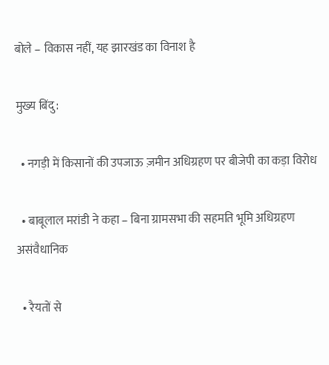बोले – विकास नहीं, यह झारखंड का विनाश है

मुख्य बिंदु:

  • नगड़ी में किसानों की उपजाऊ ज़मीन अधिग्रहण पर बीजेपी का कड़ा विरोध

  • बाबूलाल मरांडी ने कहा – बिना ग्रामसभा की सहमति भूमि अधिग्रहण असंवैधानिक

  • रैयतों से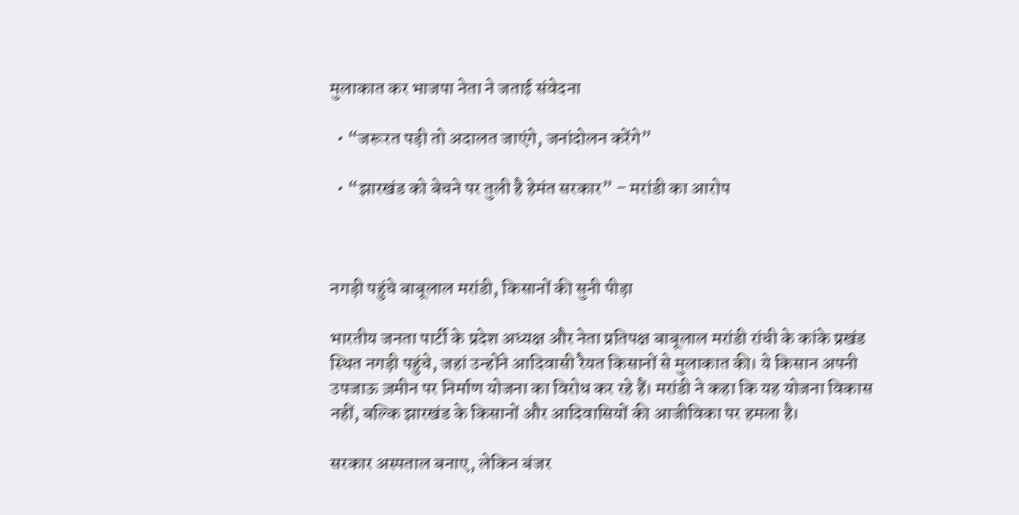मुलाकात कर भाजपा नेता ने जताई संवेदना

  • “जरूरत पड़ी तो अदालत जाएंगे, जनांदोलन करेंगे”

  • “झारखंड को बेचने पर तुली है हेमंत सरकार” – मरांडी का आरोप



नगड़ी पहुंचे बाबूलाल मरांडी, किसानों की सुनी पीड़ा

भारतीय जनता पार्टी के प्रदेश अध्यक्ष और नेता प्रतिपक्ष बाबूलाल मरांडी रांची के कांके प्रखंड स्थित नगड़ी पहुंचे, जहां उन्होंने आदिवासी रैयत किसानों से मुलाकात की। ये किसान अपनी उपजाऊ ज़मीन पर निर्माण योजना का विरोध कर रहे हैं। मरांडी ने कहा कि यह योजना विकास नहीं, बल्कि झारखंड के किसानों और आदिवासियों की आजीविका पर हमला है।

सरकार अस्पताल बनाए, लेकिन बंजर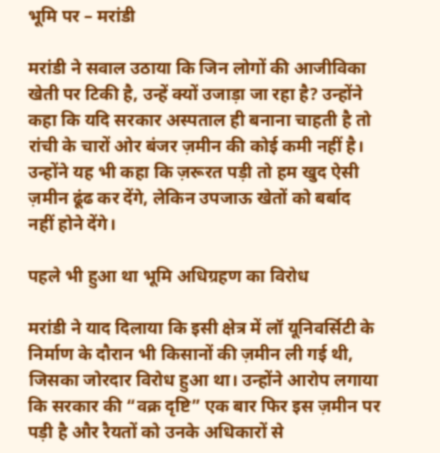भूमि पर – मरांडी

मरांडी ने सवाल उठाया कि जिन लोगों की आजीविका खेती पर टिकी है, उन्हें क्यों उजाड़ा जा रहा है? उन्होंने कहा कि यदि सरकार अस्पताल ही बनाना चाहती है तो रांची के चारों ओर बंजर ज़मीन की कोई कमी नहीं है। उन्होंने यह भी कहा कि ज़रूरत पड़ी तो हम खुद ऐसी ज़मीन ढूंढ कर देंगे, लेकिन उपजाऊ खेतों को बर्बाद नहीं होने देंगे।

पहले भी हुआ था भूमि अधिग्रहण का विरोध

मरांडी ने याद दिलाया कि इसी क्षेत्र में लॉ यूनिवर्सिटी के निर्माण के दौरान भी किसानों की ज़मीन ली गई थी, जिसका जोरदार विरोध हुआ था। उन्होंने आरोप लगाया कि सरकार की “वक्र दृष्टि” एक बार फिर इस ज़मीन पर पड़ी है और रैयतों को उनके अधिकारों से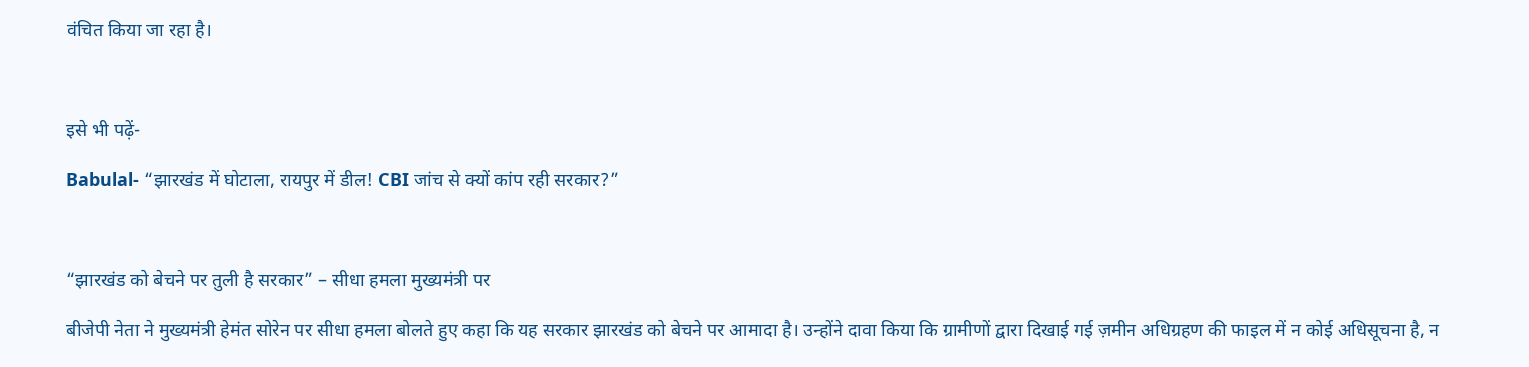वंचित किया जा रहा है।



इसे भी पढ़ें-

Babulal- “झारखंड में घोटाला, रायपुर में डील! CBI जांच से क्यों कांप रही सरकार?”



“झारखंड को बेचने पर तुली है सरकार” – सीधा हमला मुख्यमंत्री पर

बीजेपी नेता ने मुख्यमंत्री हेमंत सोरेन पर सीधा हमला बोलते हुए कहा कि यह सरकार झारखंड को बेचने पर आमादा है। उन्होंने दावा किया कि ग्रामीणों द्वारा दिखाई गई ज़मीन अधिग्रहण की फाइल में न कोई अधिसूचना है, न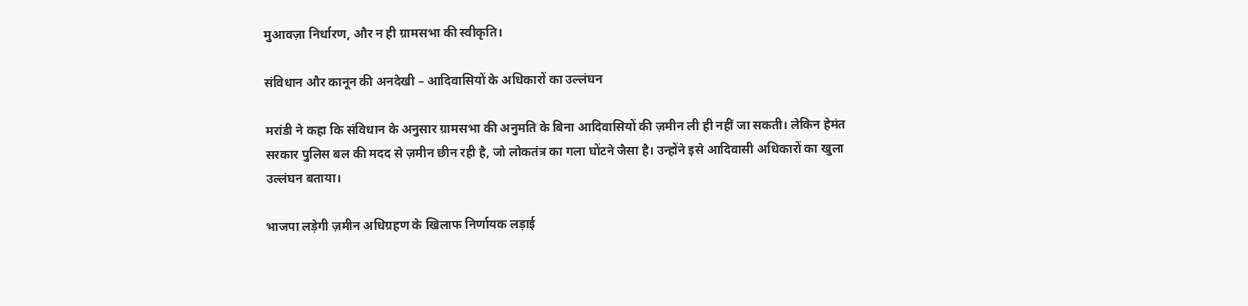मुआवज़ा निर्धारण, और न ही ग्रामसभा की स्वीकृति।

संविधान और कानून की अनदेखी – आदिवासियों के अधिकारों का उल्लंघन

मरांडी ने कहा कि संविधान के अनुसार ग्रामसभा की अनुमति के बिना आदिवासियों की ज़मीन ली ही नहीं जा सकती। लेकिन हेमंत सरकार पुलिस बल की मदद से ज़मीन छीन रही है, जो लोकतंत्र का गला घोंटने जैसा है। उन्होंने इसे आदिवासी अधिकारों का खुला उल्लंघन बताया।

भाजपा लड़ेगी ज़मीन अधिग्रहण के खिलाफ निर्णायक लड़ाई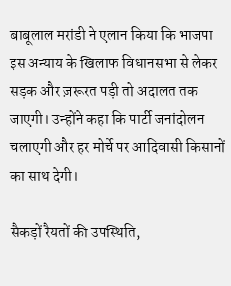बाबूलाल मरांडी ने एलान किया कि भाजपा इस अन्याय के खिलाफ विधानसभा से लेकर सड़क और ज़रूरत पड़ी तो अदालत तक जाएगी। उन्होंने कहा कि पार्टी जनांदोलन चलाएगी और हर मोर्चे पर आदिवासी किसानों का साथ देगी।

सैकड़ों रैयतों की उपस्थिति,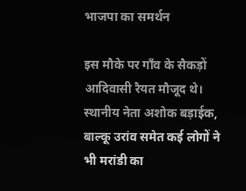भाजपा का समर्थन

इस मौके पर गाँव के सैकड़ों आदिवासी रैयत मौजूद थे। स्थानीय नेता अशोक बड़ाईक, बाल्कू उरांव समेत कई लोगों ने भी मरांडी का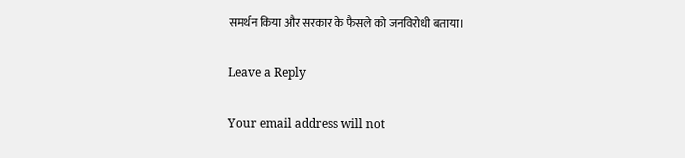समर्थन किया और सरकार के फैसले को जनविरोधी बताया।

Leave a Reply

Your email address will not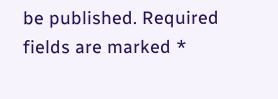be published. Required fields are marked *